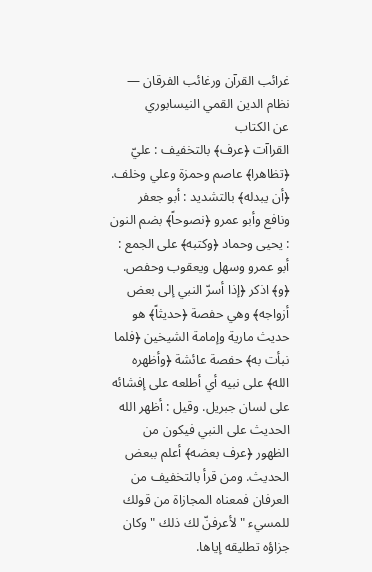غرائب القرآن ورغائب الفرقان — نظام الدين القمي النيسابوري
عن الكتاب
القراآت ﴿عرف﴾ بالتخفيف : عليّ ﴿تظاهرا﴾ عاصم وحمزة وعلي وخلف. ﴿أن يبدله﴾ بالتشديد : أبو جعفر ونافع وأبو عمرو ﴿نصوحاً﴾ بضم النون : يحيى وحماد ﴿وكتبه﴾ على الجمع : أبو عمرو وسهل ويعقوب وحفص.
﴿و﴾ اذكر ﴿إذا أسرّ النبي إلى بعض أزواجه﴾ وهي حفصة ﴿حديثاً﴾ هو حديث مارية وإمامة الشيخين ﴿فلما نبأت به﴾ حفصة عائشة ﴿وأظهره الله﴾ على نبيه أي أطلعه على إفشائه على لسان جبريل. وقيل : أظهر الله الحديث على النبي فيكون من الظهور ﴿عرف بعضه﴾ أعلم ببعض الحديث. ومن قرأ بالتخفيف من العرفان فمعناه المجازاة من قولك للمسيء " لأعرفنّ لك ذلك " وكان جزاؤه تطليقه إياها.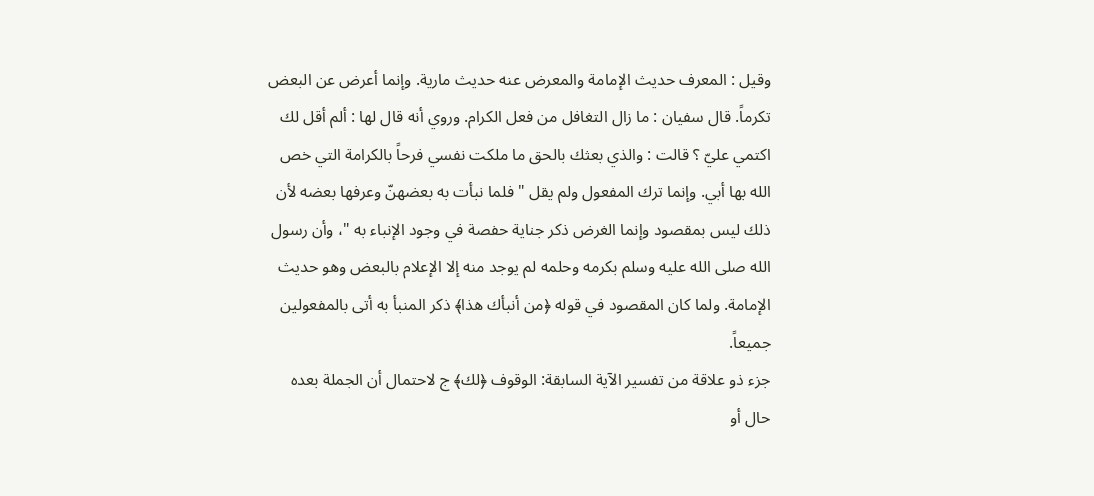وقيل : المعرف حديث الإمامة والمعرض عنه حديث مارية. وإنما أعرض عن البعض تكرماً. قال سفيان : ما زال التغافل من فعل الكرام. وروي أنه قال لها : ألم أقل لك اكتمي عليّ ؟ قالت : والذي بعثك بالحق ما ملكت نفسي فرحاً بالكرامة التي خص الله بها أبي. وإنما ترك المفعول ولم يقل " فلما نبأت به بعضهنّ وعرفها بعضه لأن ذلك ليس بمقصود وإنما الغرض ذكر جناية حفصة في وجود الإنباء به "، وأن رسول الله صلى الله عليه وسلم بكرمه وحلمه لم يوجد منه إلا الإعلام بالبعض وهو حديث الإمامة. ولما كان المقصود في قوله ﴿من أنبأك هذا﴾ ذكر المنبأ به أتى بالمفعولين جميعاً.
جزء ذو علاقة من تفسير الآية السابقة: الوقوف ﴿لك﴾ ج لاحتمال أن الجملة بعده حال أو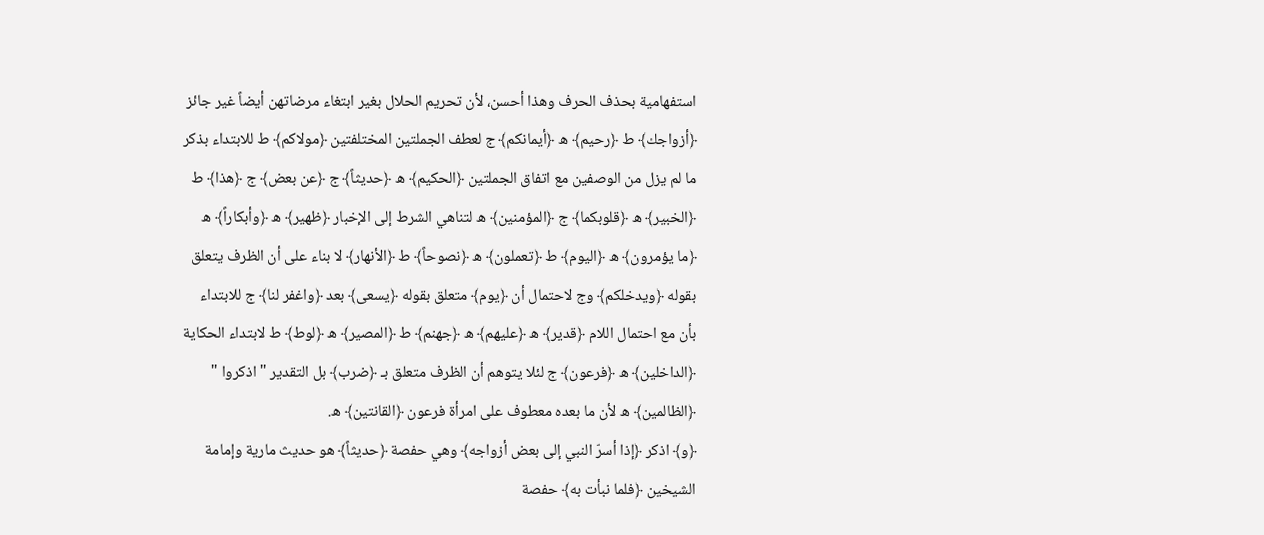استفهامية بحذف الحرف وهذا أحسن، لأن تحريم الحلال بغير ابتغاء مرضاتهن أيضاً غير جائز ﴿أزواجك﴾ ط ﴿رحيم﴾ ه ﴿أيمانكم﴾ ج لعطف الجملتين المختلفتين ﴿مولاكم﴾ ط للابتداء بذكر ما لم يزل من الوصفين مع اتفاق الجملتين ﴿الحكيم﴾ ه ﴿حديثاً﴾ ج ﴿عن بعض﴾ ج ﴿هذا﴾ ط ﴿الخبير﴾ ه ﴿قلوبكما﴾ ج ﴿المؤمنين﴾ ه لتناهي الشرط إلى الإخبار ﴿ظهير﴾ ه ﴿وأبكاراً﴾ ه ﴿ما يؤمرون﴾ ه ﴿اليوم﴾ ط ﴿تعملون﴾ ه ﴿نصوحاً﴾ ط ﴿الأنهار﴾ لا بناء على أن الظرف يتعلق بقوله ﴿ويدخلكم﴾ وج لاحتمال أن ﴿يوم﴾ متعلق بقوله ﴿يسعى﴾ بعد ﴿واغفر لنا﴾ ج للابتداء بأن مع احتمال اللام ﴿قدير﴾ ه ﴿عليهم﴾ ه ﴿جهنم﴾ ط ﴿المصير﴾ ه ﴿لوط﴾ ط لابتداء الحكاية ﴿الداخلين﴾ ه ﴿فرعون﴾ ج لئلا يتوهم أن الظرف متعلق بـ ﴿ضرب﴾ بل التقدير " اذكروا " ﴿الظالمين﴾ ه لأن ما بعده معطوف على امرأة فرعون ﴿القانتين﴾ ه.
﴿و﴾ اذكر ﴿إذا أسرّ النبي إلى بعض أزواجه﴾ وهي حفصة ﴿حديثاً﴾ هو حديث مارية وإمامة الشيخين ﴿فلما نبأت به﴾ حفصة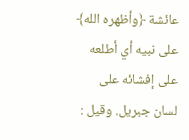عائشة ﴿وأظهره الله﴾ على نبيه أي أطلعه على إفشائه على لسان جبريل. وقيل :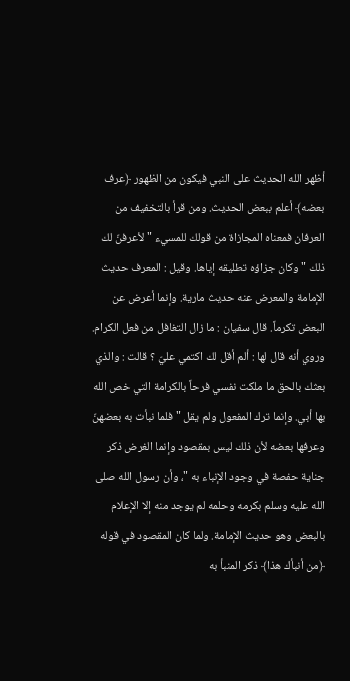أظهر الله الحديث على النبي فيكون من الظهور ﴿عرف بعضه﴾ أعلم ببعض الحديث. ومن قرأ بالتخفيف من العرفان فمعناه المجازاة من قولك للمسيء " لأعرفنّ لك ذلك " وكان جزاؤه تطليقه إياها. وقيل : المعرف حديث الإمامة والمعرض عنه حديث مارية. وإنما أعرض عن البعض تكرماً. قال سفيان : ما زال التغافل من فعل الكرام. وروي أنه قال لها : ألم أقل لك اكتمي عليّ ؟ قالت : والذي بعثك بالحق ما ملكت نفسي فرحاً بالكرامة التي خص الله بها أبي. وإنما ترك المفعول ولم يقل " فلما نبأت به بعضهنّ وعرفها بعضه لأن ذلك ليس بمقصود وإنما الغرض ذكر جناية حفصة في وجود الإنباء به "، وأن رسول الله صلى الله عليه وسلم بكرمه وحلمه لم يوجد منه إلا الإعلام بالبعض وهو حديث الإمامة. ولما كان المقصود في قوله ﴿من أنبأك هذا﴾ ذكر المنبأ به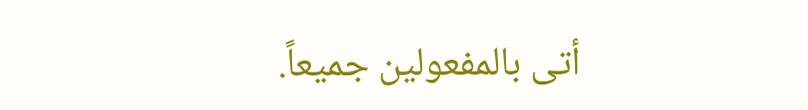أتى بالمفعولين جميعاً.